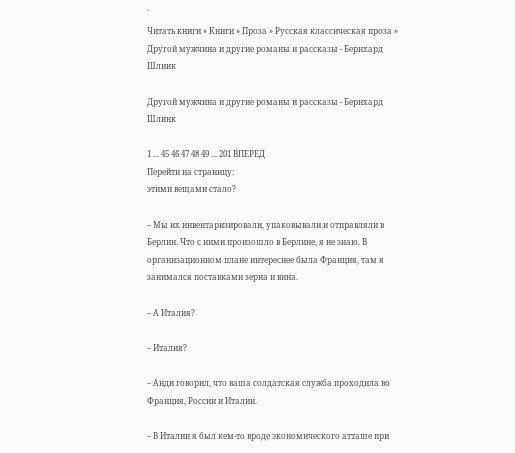`
Читать книги » Книги » Проза » Русская классическая проза » Другой мужчина и другие романы и рассказы - Бернхард Шлинк

Другой мужчина и другие романы и рассказы - Бернхард Шлинк

1 ... 45 46 47 48 49 ... 201 ВПЕРЕД
Перейти на страницу:
этими вещами стало?

– Мы их инвентаризировали, упаковывали и отправляли в Берлин. Что с ними произошло в Берлине, я не знаю. В организационном плане интереснее была Франция, там я занимался поставками зерна и вина.

– А Италия?

– Италия?

– Анди говорил, что ваша солдатская служба проходила во Франция, России и Италии.

– В Италии я был кем-то вроде экономического атташе при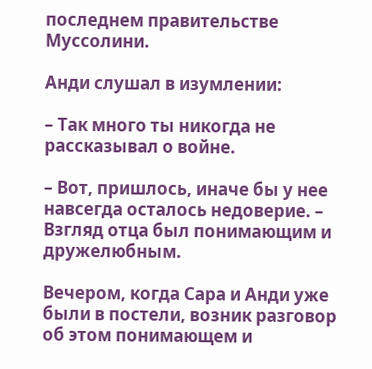последнем правительстве Муссолини.

Анди слушал в изумлении:

– Так много ты никогда не рассказывал о войне.

– Вот, пришлось, иначе бы у нее навсегда осталось недоверие. – Взгляд отца был понимающим и дружелюбным.

Вечером, когда Сара и Анди уже были в постели, возник разговор об этом понимающем и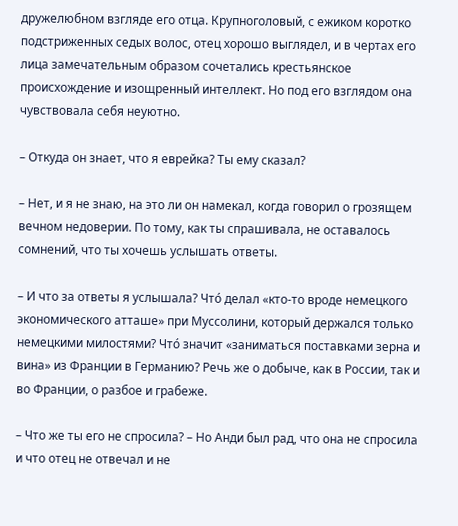дружелюбном взгляде его отца. Крупноголовый, с ежиком коротко подстриженных седых волос, отец хорошо выглядел, и в чертах его лица замечательным образом сочетались крестьянское происхождение и изощренный интеллект. Но под его взглядом она чувствовала себя неуютно.

– Откуда он знает, что я еврейка? Ты ему сказал?

– Нет, и я не знаю, на это ли он намекал, когда говорил о грозящем вечном недоверии. По тому, как ты спрашивала, не оставалось сомнений, что ты хочешь услышать ответы.

– И что за ответы я услышала? Что́ делал «кто-то вроде немецкого экономического атташе» при Муссолини, который держался только немецкими милостями? Что́ значит «заниматься поставками зерна и вина» из Франции в Германию? Речь же о добыче, как в России, так и во Франции, о разбое и грабеже.

– Что же ты его не спросила? – Но Анди был рад, что она не спросила и что отец не отвечал и не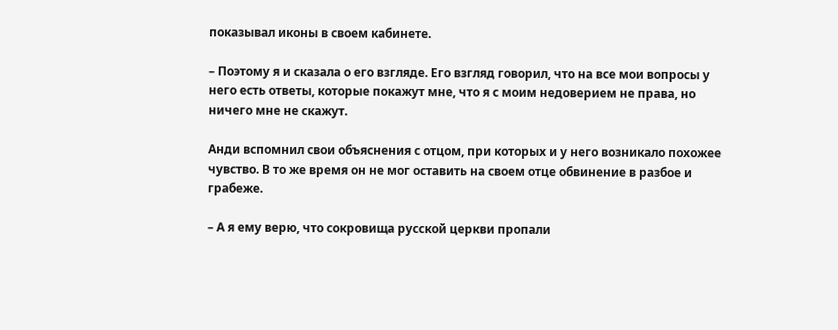показывал иконы в своем кабинете.

– Поэтому я и сказала о его взгляде. Его взгляд говорил, что на все мои вопросы у него есть ответы, которые покажут мне, что я с моим недоверием не права, но ничего мне не скажут.

Анди вспомнил свои объяснения с отцом, при которых и у него возникало похожее чувство. В то же время он не мог оставить на своем отце обвинение в разбое и грабеже.

– А я ему верю, что сокровища русской церкви пропали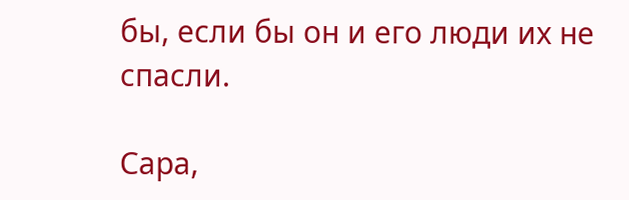бы, если бы он и его люди их не спасли.

Сара,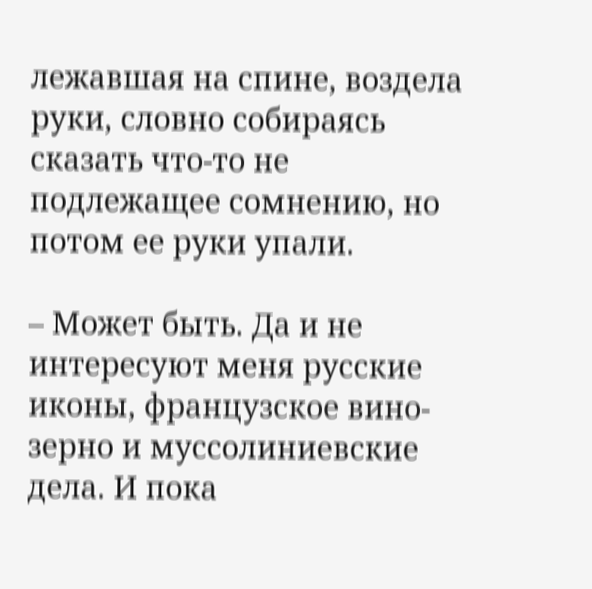лежавшая на спине, воздела руки, словно собираясь сказать что-то не подлежащее сомнению, но потом ее руки упали.

– Может быть. Да и не интересуют меня русские иконы, французское вино-зерно и муссолиниевские дела. И пока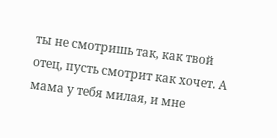ты не смотришь так, как твой отец, пусть смотрит как хочет. А мама у тебя милая, и мне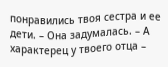понравились твоя сестра и ее дети. – Она задумалась. – А характерец у твоего отца –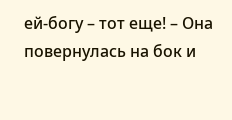ей-богу – тот еще! – Она повернулась на бок и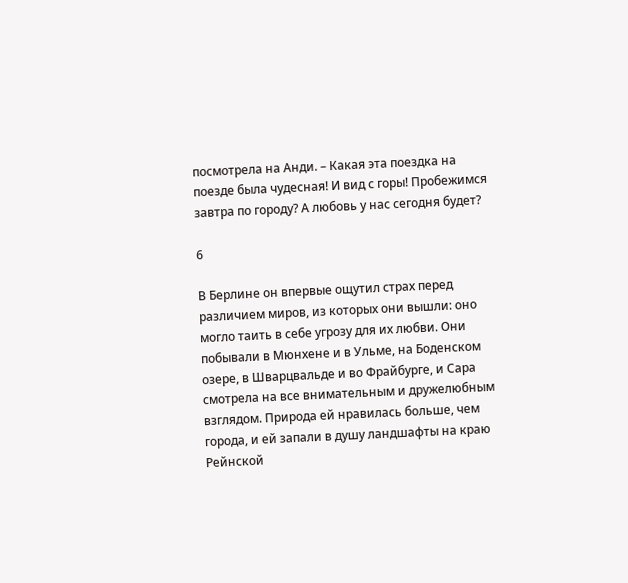посмотрела на Анди. – Какая эта поездка на поезде была чудесная! И вид с горы! Пробежимся завтра по городу? А любовь у нас сегодня будет?

6

В Берлине он впервые ощутил страх перед различием миров, из которых они вышли: оно могло таить в себе угрозу для их любви. Они побывали в Мюнхене и в Ульме, на Боденском озере, в Шварцвальде и во Фрайбурге, и Сара смотрела на все внимательным и дружелюбным взглядом. Природа ей нравилась больше, чем города, и ей запали в душу ландшафты на краю Рейнской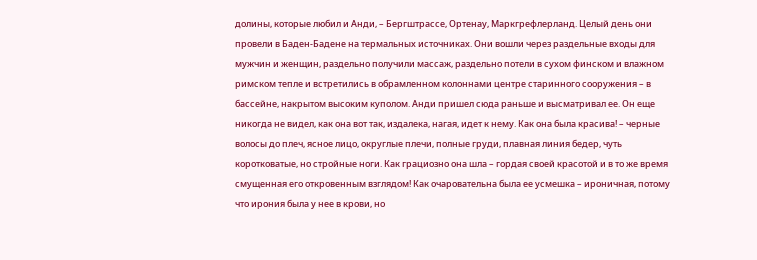долины, которые любил и Анди, – Бергштрассе, Ортенау, Маркгрефлерланд. Целый день они провели в Баден-Бадене на термальных источниках. Они вошли через раздельные входы для мужчин и женщин, раздельно получили массаж, раздельно потели в сухом финском и влажном римском тепле и встретились в обрамленном колоннами центре старинного сооружения – в бассейне, накрытом высоким куполом. Анди пришел сюда раньше и высматривал ее. Он еще никогда не видел, как она вот так, издалека, нагая, идет к нему. Как она была красива! – черные волосы до плеч, ясное лицо, округлые плечи, полные груди, плавная линия бедер, чуть коротковатые, но стройные ноги. Как грациозно она шла – гордая своей красотой и в то же время смущенная его откровенным взглядом! Как очаровательна была ее усмешка – ироничная, потому что ирония была у нее в крови, но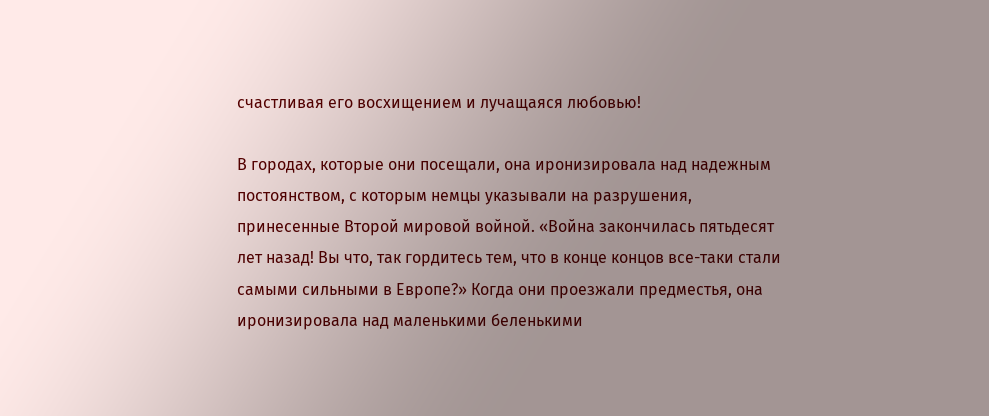счастливая его восхищением и лучащаяся любовью!

В городах, которые они посещали, она иронизировала над надежным постоянством, с которым немцы указывали на разрушения, принесенные Второй мировой войной. «Война закончилась пятьдесят лет назад! Вы что, так гордитесь тем, что в конце концов все-таки стали самыми сильными в Европе?» Когда они проезжали предместья, она иронизировала над маленькими беленькими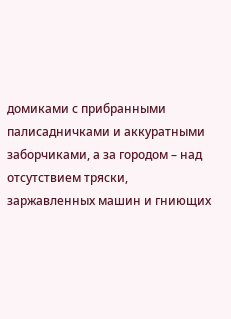домиками с прибранными палисадничками и аккуратными заборчиками, а за городом – над отсутствием тряски, заржавленных машин и гниющих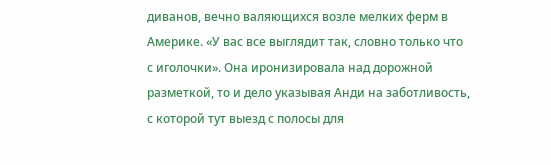диванов, вечно валяющихся возле мелких ферм в Америке. «У вас все выглядит так, словно только что с иголочки». Она иронизировала над дорожной разметкой, то и дело указывая Анди на заботливость, с которой тут выезд с полосы для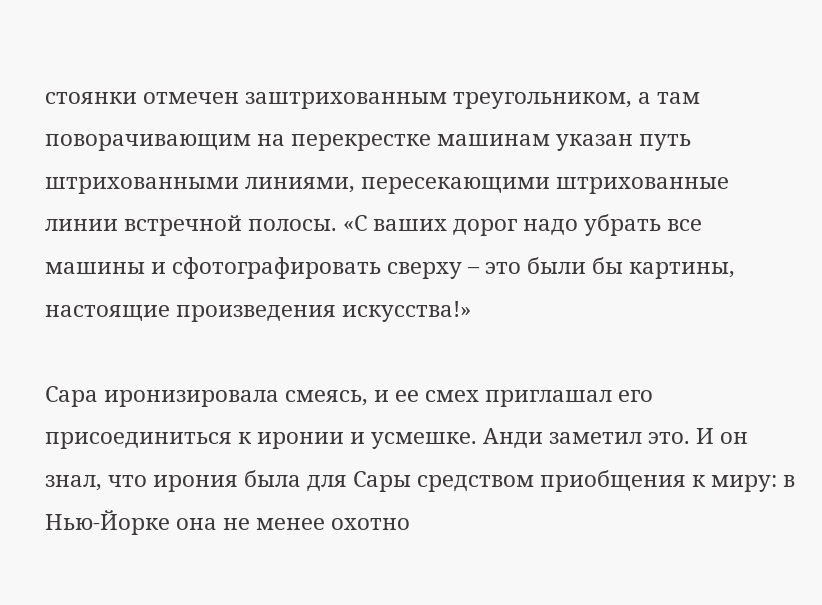стоянки отмечен заштрихованным треугольником, а там поворачивающим на перекрестке машинам указан путь штрихованными линиями, пересекающими штрихованные линии встречной полосы. «С ваших дорог надо убрать все машины и сфотографировать сверху – это были бы картины, настоящие произведения искусства!»

Сара иронизировала смеясь, и ее смех приглашал его присоединиться к иронии и усмешке. Анди заметил это. И он знал, что ирония была для Сары средством приобщения к миру: в Нью-Йорке она не менее охотно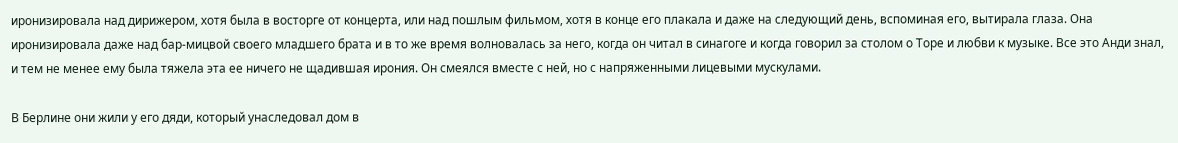иронизировала над дирижером, хотя была в восторге от концерта, или над пошлым фильмом, хотя в конце его плакала и даже на следующий день, вспоминая его, вытирала глаза. Она иронизировала даже над бар-мицвой своего младшего брата и в то же время волновалась за него, когда он читал в синагоге и когда говорил за столом о Торе и любви к музыке. Все это Анди знал, и тем не менее ему была тяжела эта ее ничего не щадившая ирония. Он смеялся вместе с ней, но с напряженными лицевыми мускулами.

В Берлине они жили у его дяди, который унаследовал дом в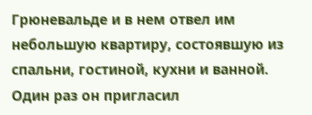Грюневальде и в нем отвел им небольшую квартиру, состоявшую из спальни, гостиной, кухни и ванной. Один раз он пригласил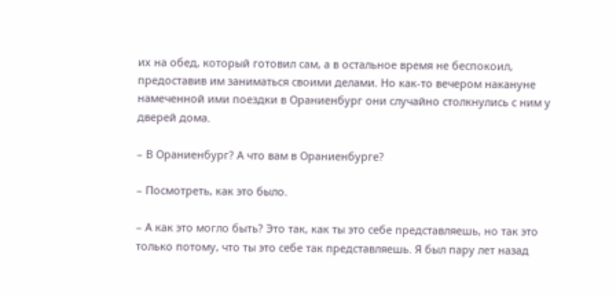их на обед, который готовил сам, а в остальное время не беспокоил, предоставив им заниматься своими делами. Но как-то вечером накануне намеченной ими поездки в Ораниенбург они случайно столкнулись с ним у дверей дома.

– В Ораниенбург? А что вам в Ораниенбурге?

– Посмотреть, как это было.

– А как это могло быть? Это так, как ты это себе представляешь, но так это только потому, что ты это себе так представляешь. Я был пару лет назад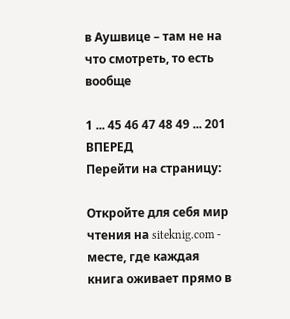в Аушвице – там не на что смотреть, то есть вообще

1 ... 45 46 47 48 49 ... 201 ВПЕРЕД
Перейти на страницу:

Откройте для себя мир чтения на siteknig.com - месте, где каждая книга оживает прямо в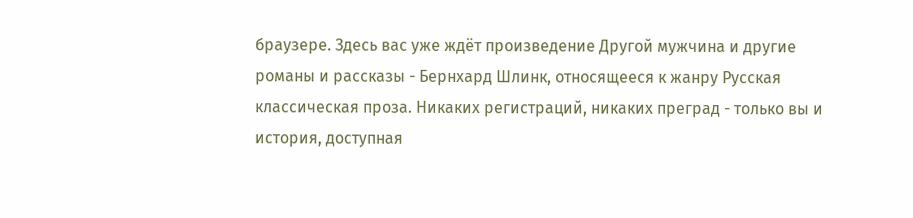браузере. Здесь вас уже ждёт произведение Другой мужчина и другие романы и рассказы - Бернхард Шлинк, относящееся к жанру Русская классическая проза. Никаких регистраций, никаких преград - только вы и история, доступная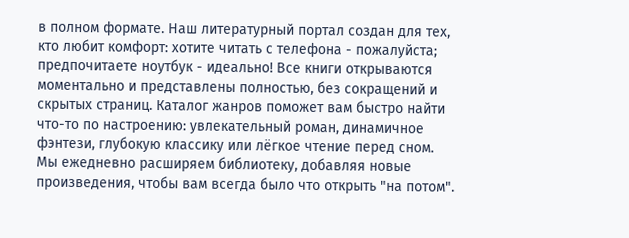в полном формате. Наш литературный портал создан для тех, кто любит комфорт: хотите читать с телефона - пожалуйста; предпочитаете ноутбук - идеально! Все книги открываются моментально и представлены полностью, без сокращений и скрытых страниц. Каталог жанров поможет вам быстро найти что-то по настроению: увлекательный роман, динамичное фэнтези, глубокую классику или лёгкое чтение перед сном. Мы ежедневно расширяем библиотеку, добавляя новые произведения, чтобы вам всегда было что открыть "на потом".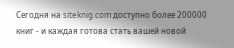Сегодня на siteknig.com доступно более 200000 книг - и каждая готова стать вашей новой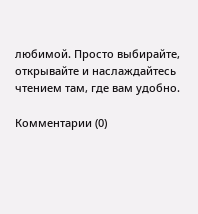любимой. Просто выбирайте, открывайте и наслаждайтесь чтением там, где вам удобно.

Комментарии (0)